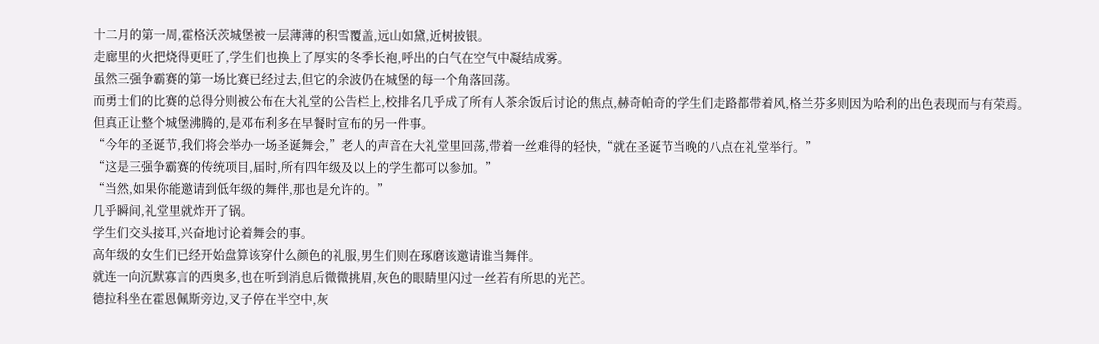十二月的第一周,霍格沃茨城堡被一层薄薄的积雪覆盖,远山如黛,近树披银。
走廊里的火把烧得更旺了,学生们也换上了厚实的冬季长袍,呼出的白气在空气中凝结成雾。
虽然三强争霸赛的第一场比赛已经过去,但它的余波仍在城堡的每一个角落回荡。
而勇士们的比赛的总得分则被公布在大礼堂的公告栏上,校排名几乎成了所有人茶余饭后讨论的焦点,赫奇帕奇的学生们走路都带着风,格兰芬多则因为哈利的出色表现而与有荣焉。
但真正让整个城堡沸腾的,是邓布利多在早餐时宣布的另一件事。
“今年的圣诞节,我们将会举办一场圣诞舞会,”老人的声音在大礼堂里回荡,带着一丝难得的轻快,“就在圣诞节当晚的八点在礼堂举行。”
“这是三强争霸赛的传统项目,届时,所有四年级及以上的学生都可以参加。”
“当然,如果你能邀请到低年级的舞伴,那也是允许的。”
几乎瞬间,礼堂里就炸开了锅。
学生们交头接耳,兴奋地讨论着舞会的事。
高年级的女生们已经开始盘算该穿什么颜色的礼服,男生们则在琢磨该邀请谁当舞伴。
就连一向沉默寡言的西奥多,也在听到消息后微微挑眉,灰色的眼睛里闪过一丝若有所思的光芒。
德拉科坐在霍恩佩斯旁边,叉子停在半空中,灰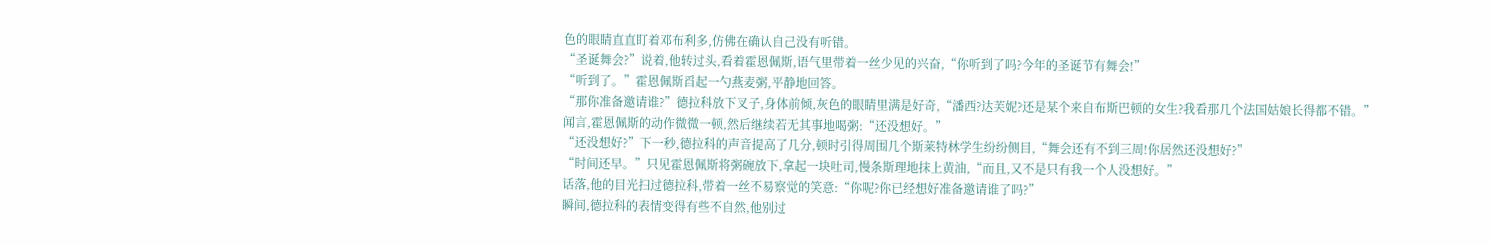色的眼睛直直盯着邓布利多,仿佛在确认自己没有听错。
“圣诞舞会?”说着,他转过头,看着霍恩佩斯,语气里带着一丝少见的兴奋,“你听到了吗?今年的圣诞节有舞会!”
“听到了。”霍恩佩斯舀起一勺燕麦粥,平静地回答。
“那你准备邀请谁?”德拉科放下叉子,身体前倾,灰色的眼睛里满是好奇,“潘西?达芙妮?还是某个来自布斯巴顿的女生?我看那几个法国姑娘长得都不错。”
闻言,霍恩佩斯的动作微微一顿,然后继续若无其事地喝粥:“还没想好。”
“还没想好?”下一秒,德拉科的声音提高了几分,顿时引得周围几个斯莱特林学生纷纷侧目,“舞会还有不到三周!你居然还没想好?”
“时间还早。”只见霍恩佩斯将粥碗放下,拿起一块吐司,慢条斯理地抹上黄油,“而且,又不是只有我一个人没想好。”
话落,他的目光扫过德拉科,带着一丝不易察觉的笑意:“你呢?你已经想好准备邀请谁了吗?”
瞬间,德拉科的表情变得有些不自然,他别过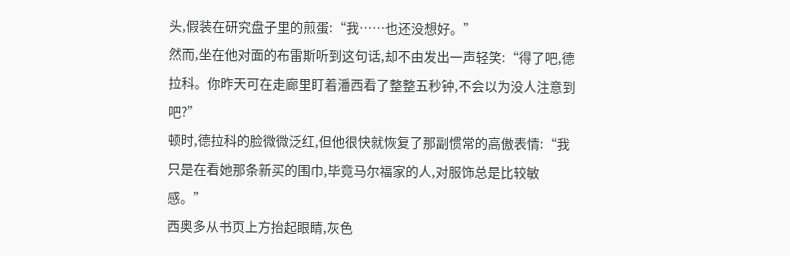头,假装在研究盘子里的煎蛋:“我……也还没想好。”
然而,坐在他对面的布雷斯听到这句话,却不由发出一声轻笑:“得了吧,德拉科。你昨天可在走廊里盯着潘西看了整整五秒钟,不会以为没人注意到吧?”
顿时,德拉科的脸微微泛红,但他很快就恢复了那副惯常的高傲表情:“我只是在看她那条新买的围巾,毕竟马尔福家的人,对服饰总是比较敏感。”
西奥多从书页上方抬起眼睛,灰色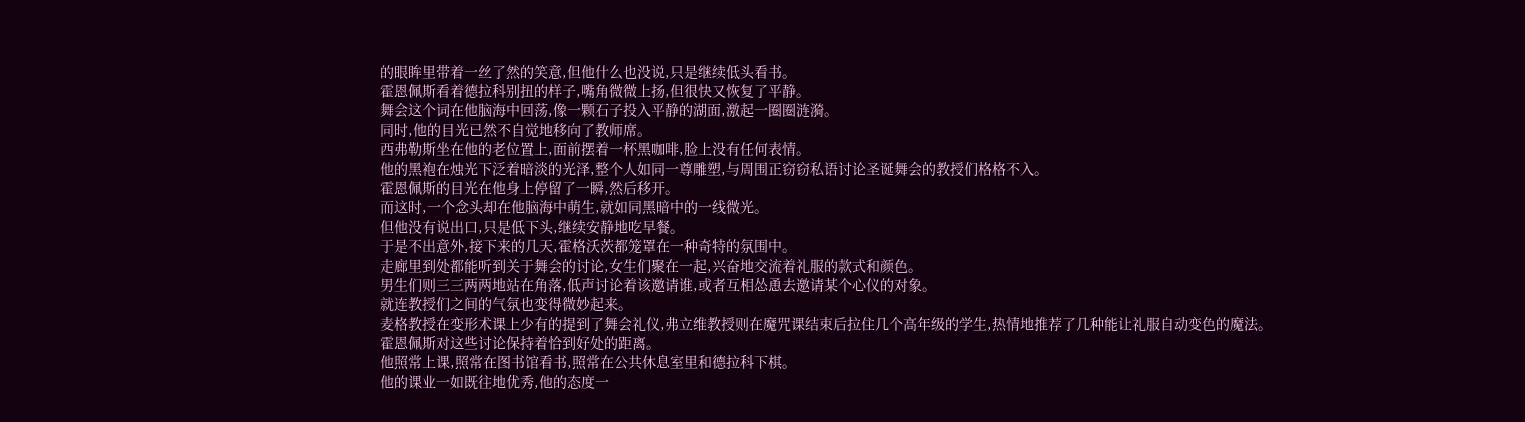的眼眸里带着一丝了然的笑意,但他什么也没说,只是继续低头看书。
霍恩佩斯看着德拉科别扭的样子,嘴角微微上扬,但很快又恢复了平静。
舞会这个词在他脑海中回荡,像一颗石子投入平静的湖面,激起一圈圈涟漪。
同时,他的目光已然不自觉地移向了教师席。
西弗勒斯坐在他的老位置上,面前摆着一杯黑咖啡,脸上没有任何表情。
他的黑袍在烛光下泛着暗淡的光泽,整个人如同一尊雕塑,与周围正窃窃私语讨论圣诞舞会的教授们格格不入。
霍恩佩斯的目光在他身上停留了一瞬,然后移开。
而这时,一个念头却在他脑海中萌生,就如同黑暗中的一线微光。
但他没有说出口,只是低下头,继续安静地吃早餐。
于是不出意外,接下来的几天,霍格沃茨都笼罩在一种奇特的氛围中。
走廊里到处都能听到关于舞会的讨论,女生们聚在一起,兴奋地交流着礼服的款式和颜色。
男生们则三三两两地站在角落,低声讨论着该邀请谁,或者互相怂恿去邀请某个心仪的对象。
就连教授们之间的气氛也变得微妙起来。
麦格教授在变形术课上少有的提到了舞会礼仪,弗立维教授则在魔咒课结束后拉住几个高年级的学生,热情地推荐了几种能让礼服自动变色的魔法。
霍恩佩斯对这些讨论保持着恰到好处的距离。
他照常上课,照常在图书馆看书,照常在公共休息室里和德拉科下棋。
他的课业一如既往地优秀,他的态度一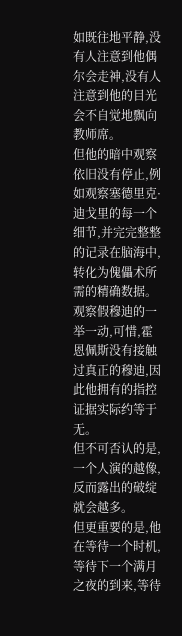如既往地平静,没有人注意到他偶尔会走神,没有人注意到他的目光会不自觉地飘向教师席。
但他的暗中观察依旧没有停止,例如观察塞德里克·迪戈里的每一个细节,并完完整整的记录在脑海中,转化为傀儡术所需的精确数据。
观察假穆迪的一举一动,可惜,霍恩佩斯没有接触过真正的穆迪,因此他拥有的指控证据实际约等于无。
但不可否认的是,一个人演的越像,反而露出的破绽就会越多。
但更重要的是,他在等待一个时机,等待下一个满月之夜的到来,等待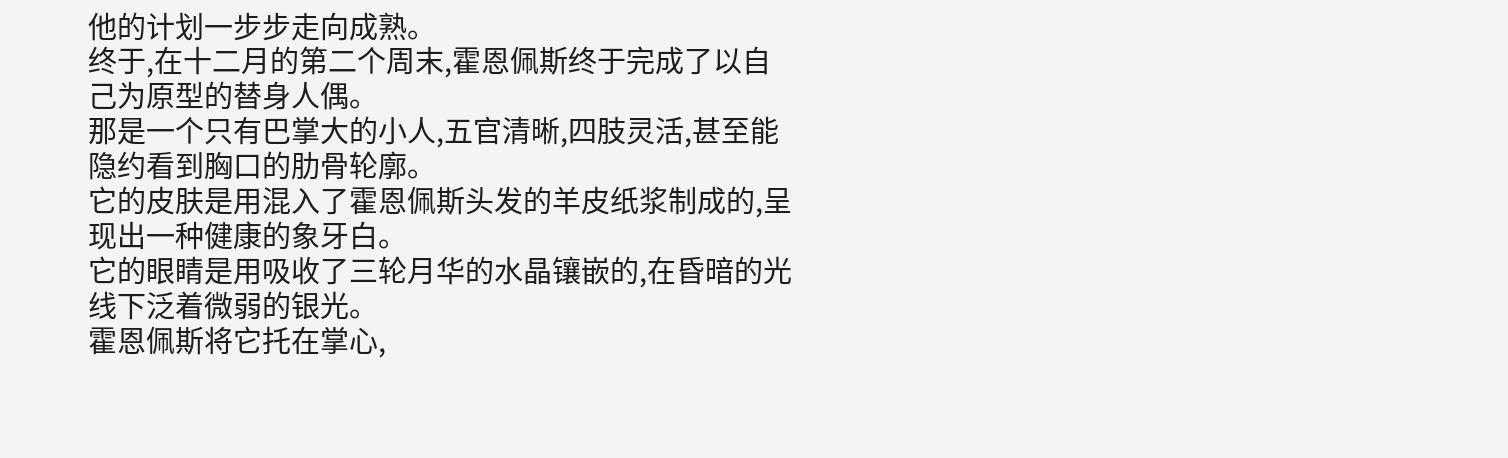他的计划一步步走向成熟。
终于,在十二月的第二个周末,霍恩佩斯终于完成了以自己为原型的替身人偶。
那是一个只有巴掌大的小人,五官清晰,四肢灵活,甚至能隐约看到胸口的肋骨轮廓。
它的皮肤是用混入了霍恩佩斯头发的羊皮纸浆制成的,呈现出一种健康的象牙白。
它的眼睛是用吸收了三轮月华的水晶镶嵌的,在昏暗的光线下泛着微弱的银光。
霍恩佩斯将它托在掌心,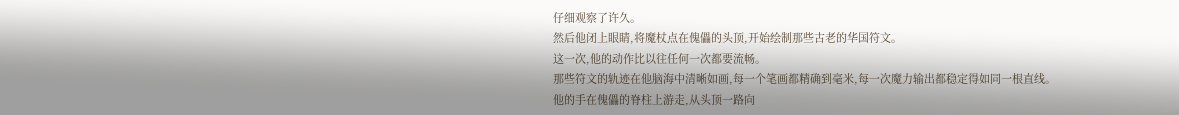仔细观察了许久。
然后他闭上眼睛,将魔杖点在傀儡的头顶,开始绘制那些古老的华国符文。
这一次,他的动作比以往任何一次都要流畅。
那些符文的轨迹在他脑海中清晰如画,每一个笔画都精确到毫米,每一次魔力输出都稳定得如同一根直线。
他的手在傀儡的脊柱上游走,从头顶一路向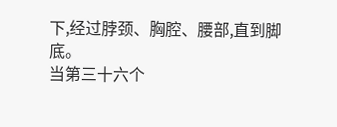下,经过脖颈、胸腔、腰部,直到脚底。
当第三十六个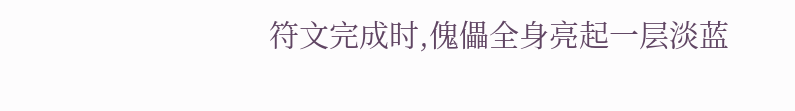符文完成时,傀儡全身亮起一层淡蓝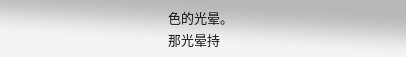色的光晕。
那光晕持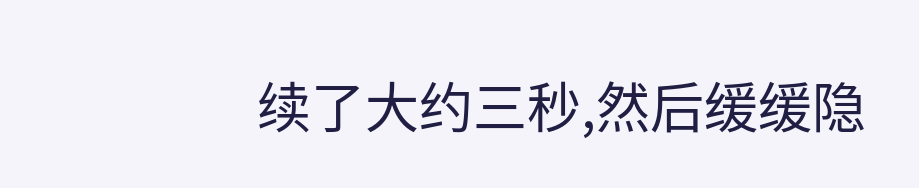续了大约三秒,然后缓缓隐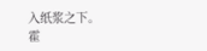入纸浆之下。
霍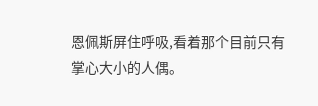恩佩斯屏住呼吸,看着那个目前只有掌心大小的人偶。